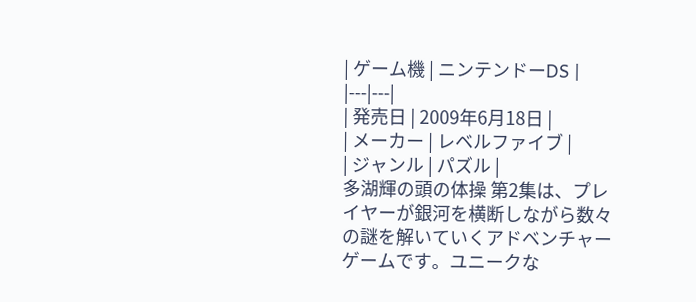| ゲーム機 | ニンテンドーDS |
|---|---|
| 発売日 | 2009年6月18日 |
| メーカー | レベルファイブ |
| ジャンル | パズル |
多湖輝の頭の体操 第2集は、プレイヤーが銀河を横断しながら数々の謎を解いていくアドベンチャーゲームです。ユニークな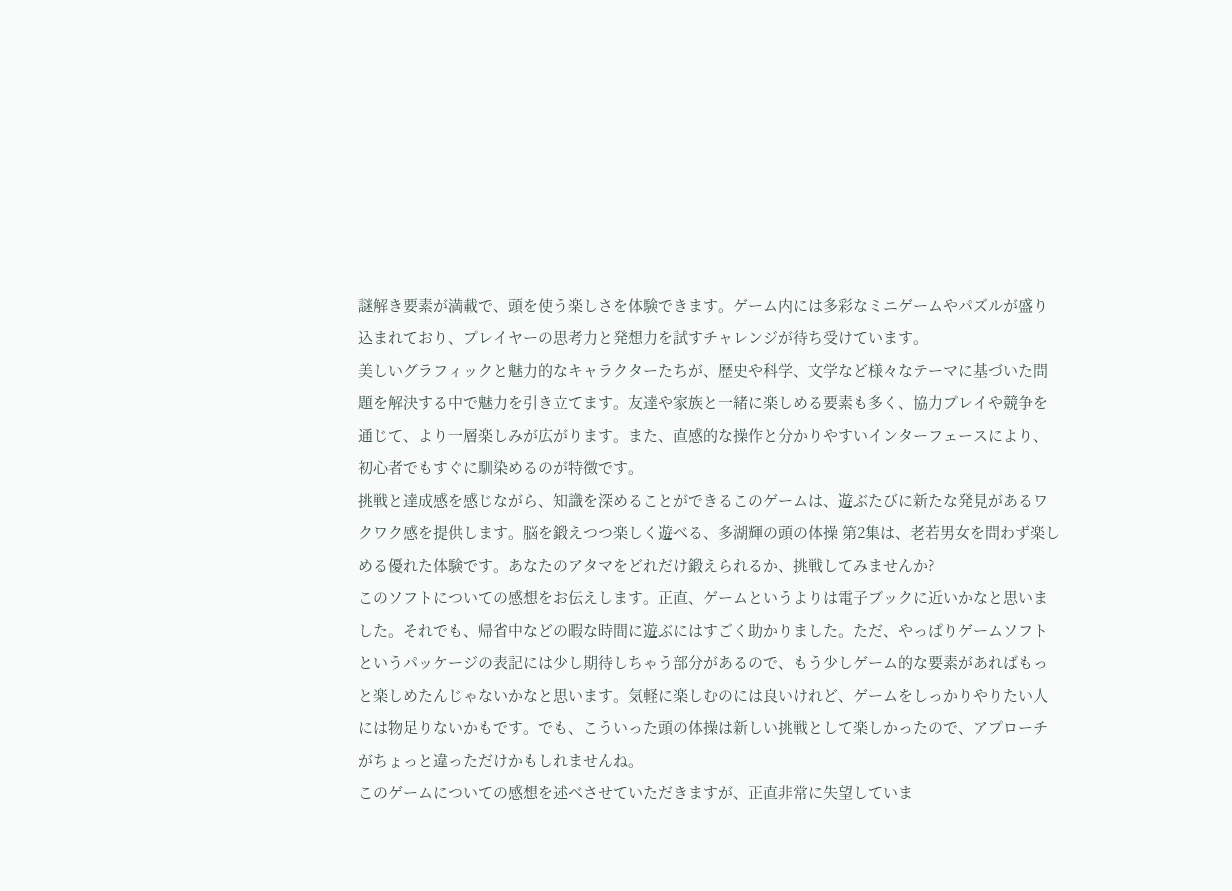謎解き要素が満載で、頭を使う楽しさを体験できます。ゲーム内には多彩なミニゲームやパズルが盛り込まれており、プレイヤーの思考力と発想力を試すチャレンジが待ち受けています。
美しいグラフィックと魅力的なキャラクターたちが、歴史や科学、文学など様々なテーマに基づいた問題を解決する中で魅力を引き立てます。友達や家族と一緒に楽しめる要素も多く、協力プレイや競争を通じて、より一層楽しみが広がります。また、直感的な操作と分かりやすいインターフェースにより、初心者でもすぐに馴染めるのが特徴です。
挑戦と達成感を感じながら、知識を深めることができるこのゲームは、遊ぶたびに新たな発見があるワクワク感を提供します。脳を鍛えつつ楽しく遊べる、多湖輝の頭の体操 第2集は、老若男女を問わず楽しめる優れた体験です。あなたのアタマをどれだけ鍛えられるか、挑戦してみませんか?
このソフトについての感想をお伝えします。正直、ゲームというよりは電子ブックに近いかなと思いました。それでも、帰省中などの暇な時間に遊ぶにはすごく助かりました。ただ、やっぱりゲームソフトというパッケージの表記には少し期待しちゃう部分があるので、もう少しゲーム的な要素があればもっと楽しめたんじゃないかなと思います。気軽に楽しむのには良いけれど、ゲームをしっかりやりたい人には物足りないかもです。でも、こういった頭の体操は新しい挑戦として楽しかったので、アプローチがちょっと違っただけかもしれませんね。
このゲームについての感想を述べさせていただきますが、正直非常に失望していま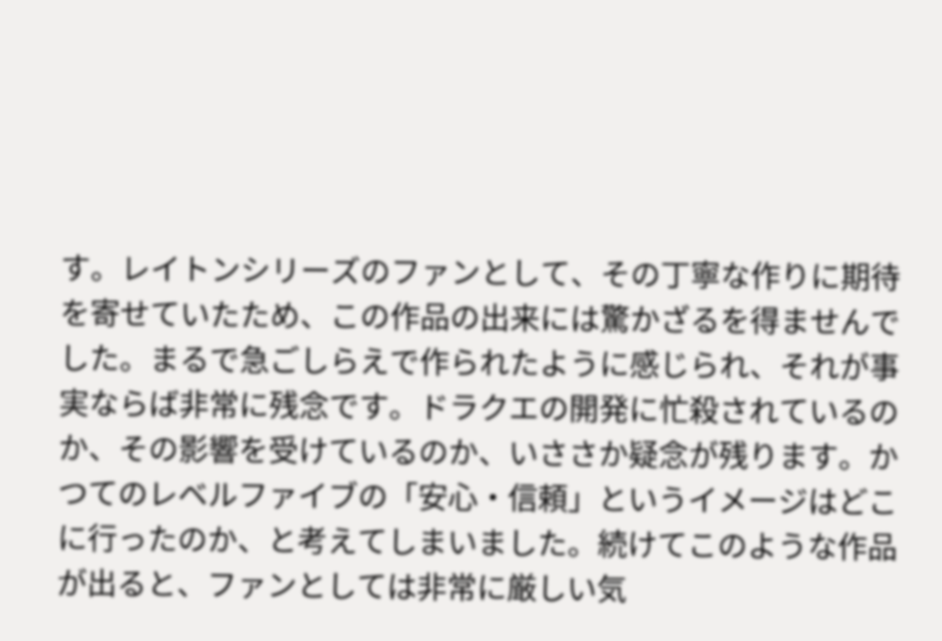す。レイトンシリーズのファンとして、その丁寧な作りに期待を寄せていたため、この作品の出来には驚かざるを得ませんでした。まるで急ごしらえで作られたように感じられ、それが事実ならば非常に残念です。ドラクエの開発に忙殺されているのか、その影響を受けているのか、いささか疑念が残ります。かつてのレベルファイブの「安心・信頼」というイメージはどこに行ったのか、と考えてしまいました。続けてこのような作品が出ると、ファンとしては非常に厳しい気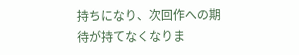持ちになり、次回作への期待が持てなくなりま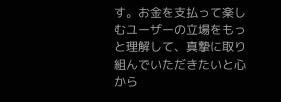す。お金を支払って楽しむユーザーの立場をもっと理解して、真摯に取り組んでいただきたいと心から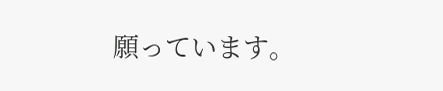願っています。